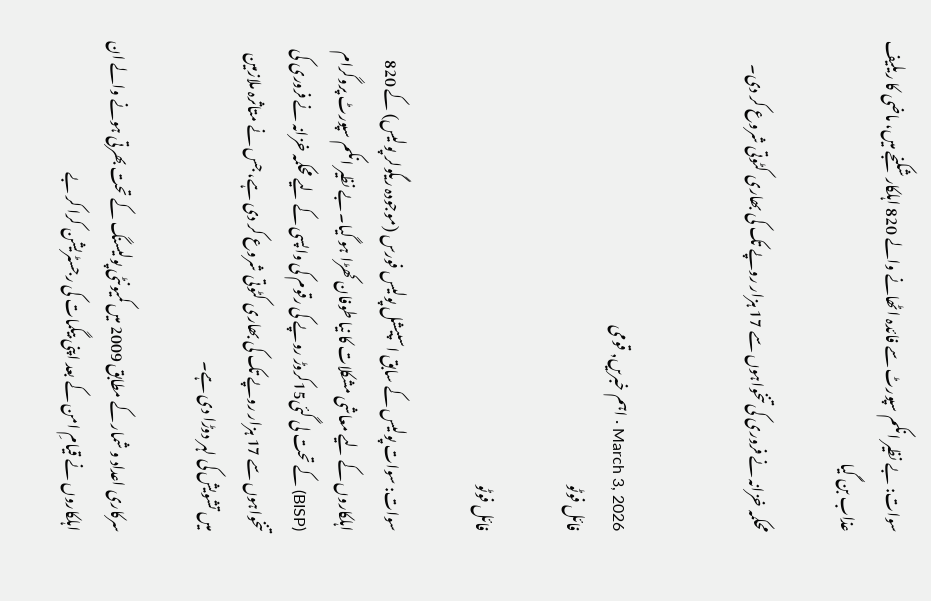سوات: بے نظیر انکم سپورٹ سے فائدہ اٹھانے والے 820 اہلکار شکنجے میں، ماضی کا ریلیف عذاب بن گیا

محکمہ خزانہ نے فروری کی تنخواہوں سے 17 ہزار روپے تک کی بھاری کٹوتی شروع کر دی۔


March 3, 2026 · اہم خبریں, قومی
فائل فوٹو

فائل فوٹو

سوات: سوات پولیس کے سابق اسپیشل پولیس فورس (موجودہ ریگولر پولیس) کے 820 اہلکاروں کے لیے معاشی مشکلات کا نیا طوفان کھڑا ہو گیا۔ بے نظیر انکم سپورٹ پروگرام (BISP) کے تحت لی گئی15کروڑ روپے کی رقوم کی واپسی کے لیے محکمہ خزانہ نے فروری کی تنخواہوں سے 17 ہزار روپے تک کی بھاری کٹوتی شروع کر دی ہے، جس نے متاثرہ ملازمین میں تشویش کی لہر دوڑا دی ہے۔

سرکاری اعداد و شمار کے مطابق 2009 میں کمیونٹی پولیسنگ کے تحت بھرتی ہونے والے ان اہلکاروں نے قیامِ امن کے بعد اپنی بیگمات کی رجسٹریشن کرا کر بے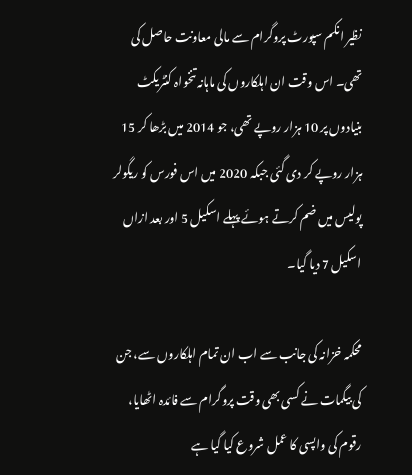نظیر انکم سپورٹ پروگرام سے مالی معاونت حاصل کی تھی۔ اس وقت ان اہلکاروں کی ماہانہ تنخواہ کنٹریکٹ بنیادوں پر 10 ہزار روپے تھی، جو 2014 میں بڑھا کر 15 ہزار روپے کر دی گئی جبکہ 2020 میں اس فورس کو ریگولر پولیس میں ضم کرتے ہوئے پہلے اسکیل 5 اور بعد ازاں اسکیل 7 دیا گیا۔

محکمہ خزانہ کی جانب سے اب ان تمام اہلکاروں سے، جن کی بیگمات نے کسی بھی وقت پروگرام سے فائدہ اٹھایا، رقوم کی واپسی کا عمل شروع کیا گیا ہے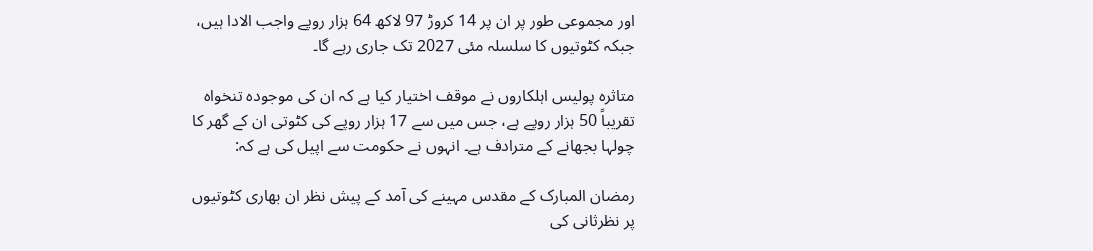اور مجموعی طور پر ان پر 14 کروڑ 97 لاکھ 64 ہزار روپے واجب الادا ہیں، جبکہ کٹوتیوں کا سلسلہ مئی 2027 تک جاری رہے گا۔

متاثرہ پولیس اہلکاروں نے موقف اختیار کیا ہے کہ ان کی موجودہ تنخواہ تقریباً 50 ہزار روپے ہے، جس میں سے 17 ہزار روپے کی کٹوتی ان کے گھر کا چولہا بجھانے کے مترادف ہے۔ انہوں نے حکومت سے اپیل کی ہے کہ:

رمضان المبارک کے مقدس مہینے کی آمد کے پیش نظر ان بھاری کٹوتیوں پر نظرثانی کی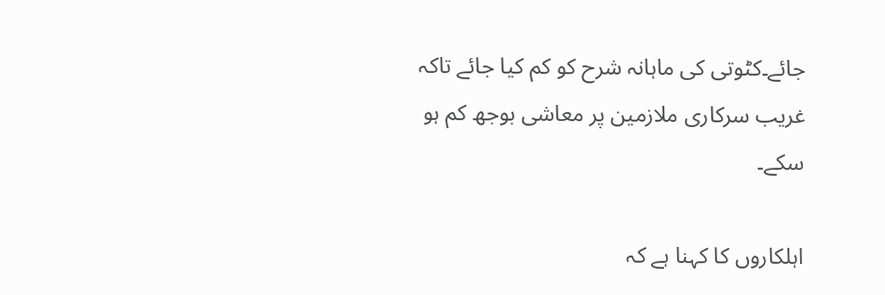جائے۔کٹوتی کی ماہانہ شرح کو کم کیا جائے تاکہ غریب سرکاری ملازمین پر معاشی بوجھ کم ہو سکے۔

اہلکاروں کا کہنا ہے کہ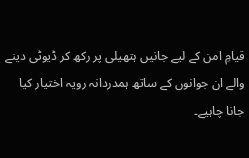قیامِ امن کے لیے جانیں ہتھیلی پر رکھ کر ڈیوٹی دینے والے ان جوانوں کے ساتھ ہمدردانہ رویہ اختیار کیا جانا چاہیے۔